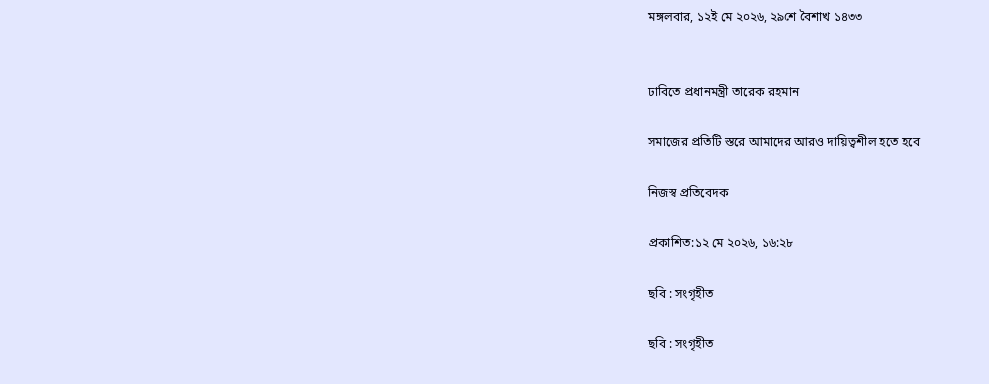মঙ্গলবার, ১২ই মে ২০২৬, ২৯শে বৈশাখ ১৪৩৩


ঢাবিতে প্রধানমন্ত্রী তারেক রহমান

সমাজের প্রতিটি স্তরে আমাদের আরও দায়িত্বশীল হতে হবে

নিজস্ব প্রতিবেদক

প্রকাশিত:১২ মে ২০২৬, ১৬:২৮

ছবি : সংগৃহীত

ছবি : সংগৃহীত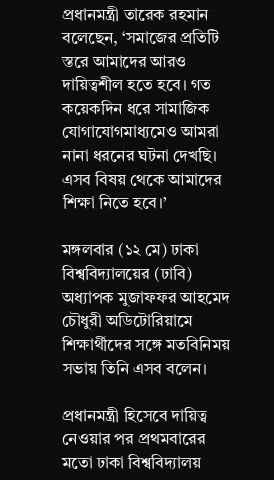প্রধানমন্ত্রী তারেক রহমান বলেছেন, ‘সমাজের প্রতিটি স্তরে আমাদের আরও দায়িত্বশীল হতে হবে। গত কয়েকদিন ধরে সামাজিক যোগাযোগমাধ্যমেও আমরা নানা ধরনের ঘটনা দেখছি। এসব বিষয় থেকে আমাদের শিক্ষা নিতে হবে।’

মঙ্গলবার (১২ মে) ঢাকা বিশ্ববিদ্যালয়ের (ঢাবি) অধ্যাপক মুজাফফর আহমেদ চৌধুরী অডিটোরিয়ামে শিক্ষার্থীদের সঙ্গে মতবিনিময় সভায় তিনি এসব বলেন।

প্রধানমন্ত্রী হিসেবে দায়িত্ব নেওয়ার পর প্রথমবারের মতো ঢাকা বিশ্ববিদ্যালয়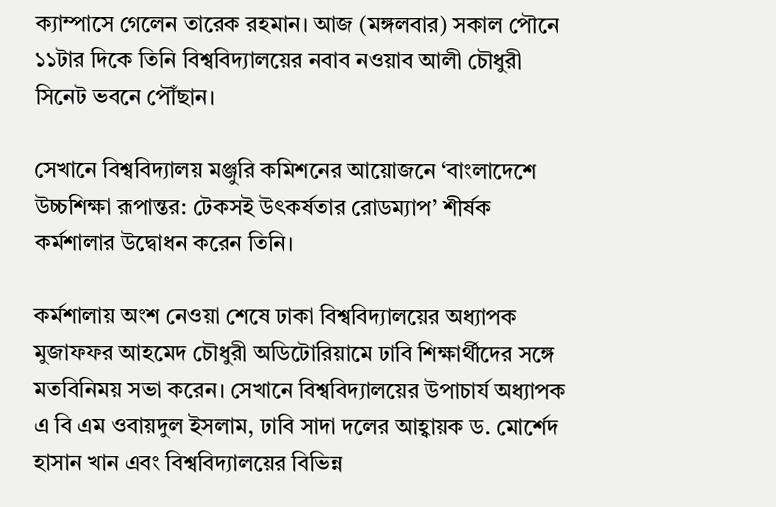ক্যাম্পাসে গেলেন তারেক রহমান। আজ (মঙ্গলবার) সকাল পৌনে ১১টার দিকে তিনি বিশ্ববিদ্যালয়ের নবাব নওয়াব আলী চৌধুরী সিনেট ভবনে পৌঁছান।

সেখানে বিশ্ববিদ্যালয় মঞ্জুরি কমিশনের আয়োজনে ‘বাংলাদেশে উচ্চশিক্ষা রূপান্তর: টেকসই উৎকর্ষতার রোডম্যাপ’ শীর্ষক কর্মশালার উদ্বোধন করেন তিনি।

কর্মশালায় অংশ নেওয়া শেষে ঢাকা বিশ্ববিদ্যালয়ের অধ্যাপক মুজাফফর আহমেদ চৌধুরী অডিটোরিয়ামে ঢাবি শিক্ষার্থীদের সঙ্গে মতবিনিময় সভা করেন। সেখানে বিশ্ববিদ্যালয়ের উপাচার্য অধ্যাপক এ বি এম ওবায়দুল ইসলাম, ঢাবি সাদা দলের আহ্বায়ক ড. মোর্শেদ হাসান খান এবং বিশ্ববিদ্যালয়ের বিভিন্ন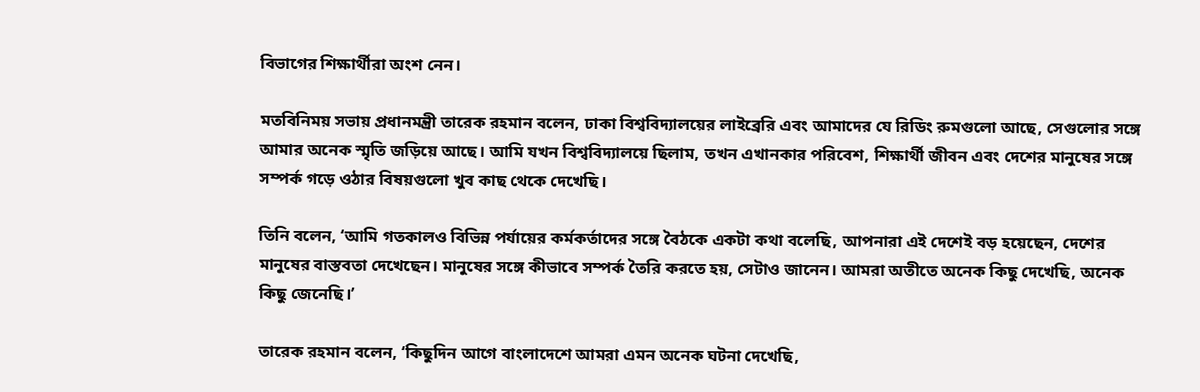বিভাগের শিক্ষার্থীরা অংশ নেন।

মতবিনিময় সভায় প্রধানমন্ত্রী তারেক রহমান বলেন, ঢাকা বিশ্ববিদ্যালয়ের লাইব্রেরি এবং আমাদের যে রিডিং রুমগুলো আছে, সেগুলোর সঙ্গে আমার অনেক স্মৃতি জড়িয়ে আছে। আমি যখন বিশ্ববিদ্যালয়ে ছিলাম, তখন এখানকার পরিবেশ, শিক্ষার্থী জীবন এবং দেশের মানুষের সঙ্গে সম্পর্ক গড়ে ওঠার বিষয়গুলো খুব কাছ থেকে দেখেছি।

তিনি বলেন, ‘আমি গতকালও বিভিন্ন পর্যায়ের কর্মকর্তাদের সঙ্গে বৈঠকে একটা কথা বলেছি, আপনারা এই দেশেই বড় হয়েছেন, দেশের মানুষের বাস্তবতা দেখেছেন। মানুষের সঙ্গে কীভাবে সম্পর্ক তৈরি করতে হয়, সেটাও জানেন। আমরা অতীতে অনেক কিছু দেখেছি, অনেক কিছু জেনেছি।’

তারেক রহমান বলেন, ‘কিছুদিন আগে বাংলাদেশে আমরা এমন অনেক ঘটনা দেখেছি,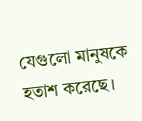যেগুলো মানুষকে হতাশ করেছে।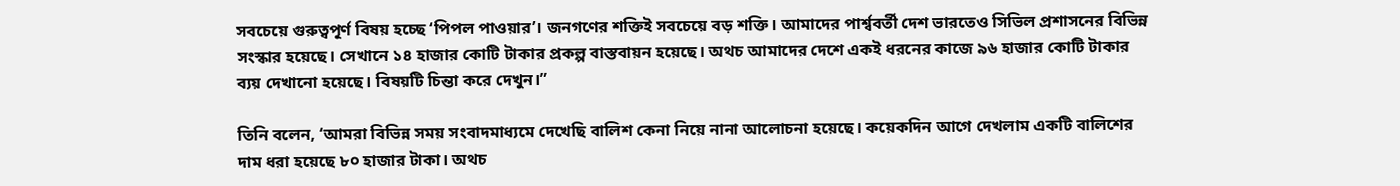সবচেয়ে গুরুত্বপূর্ণ বিষয় হচ্ছে ‘পিপল পাওয়ার’। জনগণের শক্তিই সবচেয়ে বড় শক্তি। আমাদের পার্শ্ববর্তী দেশ ভারতেও সিভিল প্রশাসনের বিভিন্ন সংস্কার হয়েছে। সেখানে ১৪ হাজার কোটি টাকার প্রকল্প বাস্তবায়ন হয়েছে। অথচ আমাদের দেশে একই ধরনের কাজে ৯৬ হাজার কোটি টাকার ব্যয় দেখানো হয়েছে। বিষয়টি চিন্তা করে দেখুন।”

তিনি বলেন, ‘আমরা বিভিন্ন সময় সংবাদমাধ্যমে দেখেছি বালিশ কেনা নিয়ে নানা আলোচনা হয়েছে। কয়েকদিন আগে দেখলাম একটি বালিশের দাম ধরা হয়েছে ৮০ হাজার টাকা। অথচ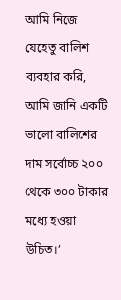আমি নিজে যেহেতু বালিশ ব্যবহার করি, আমি জানি একটি ভালো বালিশের দাম সর্বোচ্চ ২০০ থেকে ৩০০ টাকার মধ্যে হওয়া উচিত।’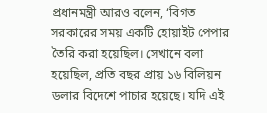প্রধানমন্ত্রী আরও বলেন, ‘বিগত সরকারের সময় একটি হোয়াইট পেপার তৈরি করা হয়েছিল। সেখানে বলা হয়েছিল, প্রতি বছর প্রায় ১৬ বিলিয়ন ডলার বিদেশে পাচার হয়েছে। যদি এই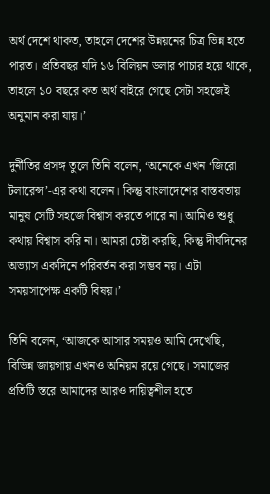অর্থ দেশে থাকত, তাহলে দেশের উন্নয়নের চিত্র ভিন্ন হতে পারত। প্রতিবছর যদি ১৬ বিলিয়ন ডলার পাচার হয়ে থাকে, তাহলে ১০ বছরে কত অর্থ বাইরে গেছে সেটা সহজেই অনুমান করা যায়।’

দুর্নীতির প্রসঙ্গ তুলে তিনি বলেন, ‘অনেকে এখন ‘জিরো টলারেন্স’-এর কথা বলেন। কিন্তু বাংলাদেশের বাস্তবতায় মানুষ সেটি সহজে বিশ্বাস করতে পারে না। আমিও শুধু কথায় বিশ্বাস করি না। আমরা চেষ্টা করছি, কিন্তু দীর্ঘদিনের অভ্যাস একদিনে পরিবর্তন করা সম্ভব নয়। এটা সময়সাপেক্ষ একটি বিষয়।’

তিনি বলেন, ‘আজকে আসার সময়ও আমি দেখেছি, বিভিন্ন জায়গায় এখনও অনিয়ম রয়ে গেছে। সমাজের প্রতিটি স্তরে আমাদের আরও দায়িত্বশীল হতে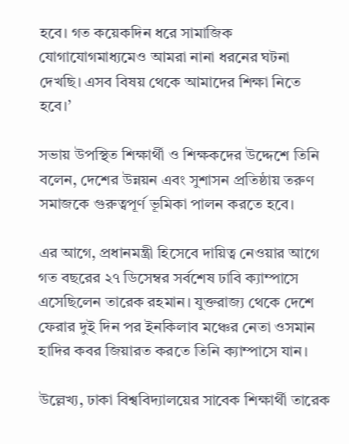হবে। গত কয়েকদিন ধরে সামাজিক যোগাযোগমাধ্যমেও আমরা নানা ধরনের ঘটনা দেখছি। এসব বিষয় থেকে আমাদের শিক্ষা নিতে হবে।’

সভায় উপস্থিত শিক্ষার্থী ও শিক্ষকদের উদ্দেশে তিনি বলেন, দেশের উন্নয়ন এবং সুশাসন প্রতিষ্ঠায় তরুণ সমাজকে গুরুত্বপূর্ণ ভূমিকা পালন করতে হবে।

এর আগে, প্রধানমন্ত্রী হিসেবে দায়িত্ব নেওয়ার আগে গত বছরের ২৭ ডিসেম্বর সর্বশেষ ঢাবি ক্যাম্পাসে এসেছিলেন তারেক রহমান। যুক্তরাজ্য থেকে দেশে ফেরার দুই দিন পর ইনকিলাব মঞ্চের নেতা ওসমান হাদির কবর জিয়ারত করতে তিনি ক্যাম্পাসে যান।

উল্লেখ্য, ঢাকা বিশ্ববিদ্যালয়ের সাবেক শিক্ষার্থী তারেক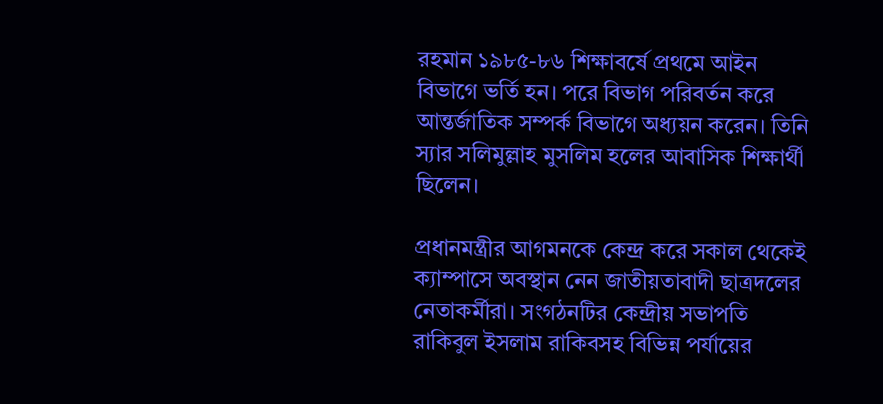রহমান ১৯৮৫-৮৬ শিক্ষাবর্ষে প্রথমে আইন বিভাগে ভর্তি হন। পরে বিভাগ পরিবর্তন করে আন্তর্জাতিক সম্পর্ক বিভাগে অধ্যয়ন করেন। তিনি স্যার সলিমুল্লাহ মুসলিম হলের আবাসিক শিক্ষার্থী ছিলেন।

প্রধানমন্ত্রীর আগমনকে কেন্দ্র করে সকাল থেকেই ক্যাম্পাসে অবস্থান নেন জাতীয়তাবাদী ছাত্রদলের নেতাকর্মীরা। সংগঠনটির কেন্দ্রীয় সভাপতি রাকিবুল ইসলাম রাকিবসহ বিভিন্ন পর্যায়ের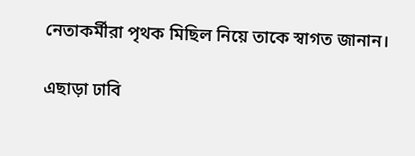নেতাকর্মীরা পৃথক মিছিল নিয়ে তাকে স্বাগত জানান।

এছাড়া ঢাবি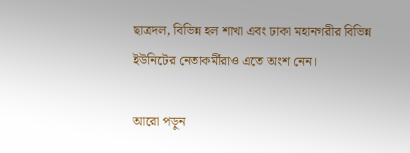ছাত্রদল, বিভিন্ন হল শাখা এবং ঢাকা মহানগরীর বিভিন্ন ইউনিটের নেতাকর্মীরাও এতে অংশ নেন।

আরো পড়ুন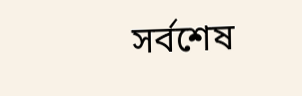সর্বশেষ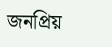জনপ্রিয়